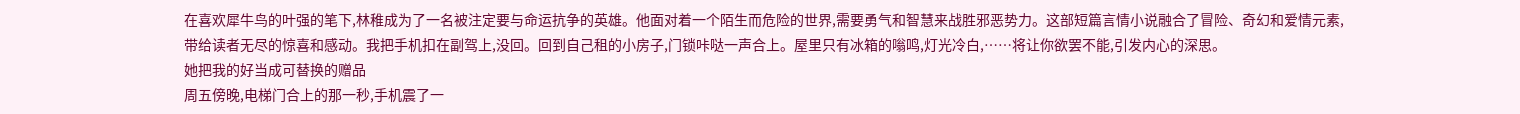在喜欢犀牛鸟的叶强的笔下,林稚成为了一名被注定要与命运抗争的英雄。他面对着一个陌生而危险的世界,需要勇气和智慧来战胜邪恶势力。这部短篇言情小说融合了冒险、奇幻和爱情元素,带给读者无尽的惊喜和感动。我把手机扣在副驾上,没回。回到自己租的小房子,门锁咔哒一声合上。屋里只有冰箱的嗡鸣,灯光冷白,……将让你欲罢不能,引发内心的深思。
她把我的好当成可替换的赠品
周五傍晚,电梯门合上的那一秒,手机震了一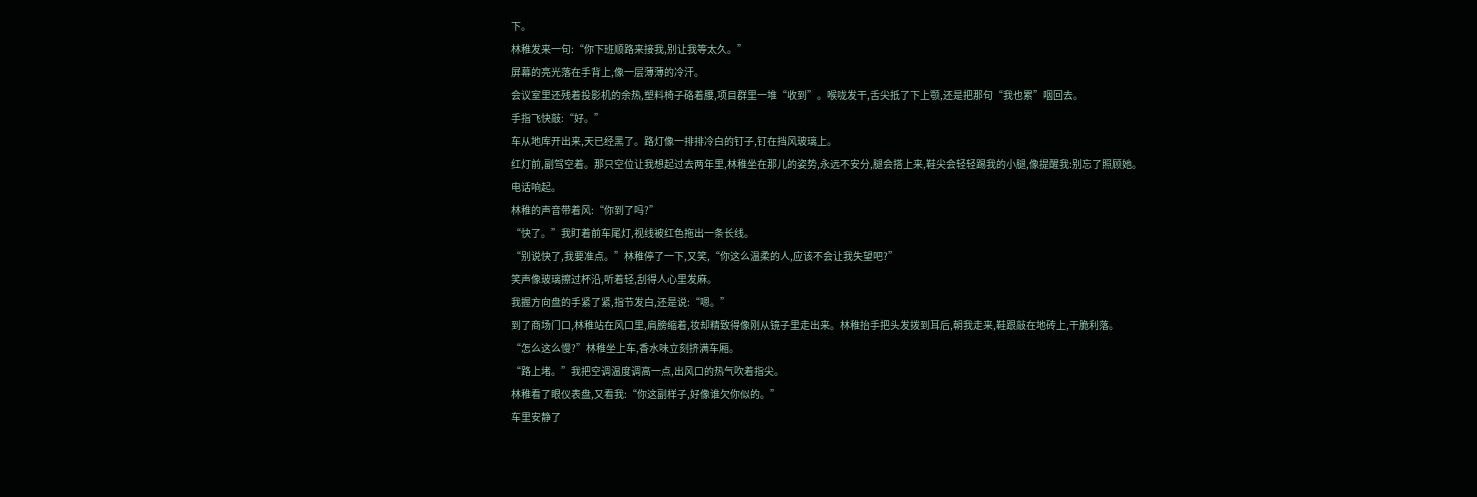下。
林稚发来一句:“你下班顺路来接我,别让我等太久。”
屏幕的亮光落在手背上,像一层薄薄的冷汗。
会议室里还残着投影机的余热,塑料椅子硌着腰,项目群里一堆“收到”。喉咙发干,舌尖抵了下上颚,还是把那句“我也累”咽回去。
手指飞快敲:“好。”
车从地库开出来,天已经黑了。路灯像一排排冷白的钉子,钉在挡风玻璃上。
红灯前,副驾空着。那只空位让我想起过去两年里,林稚坐在那儿的姿势,永远不安分,腿会搭上来,鞋尖会轻轻踢我的小腿,像提醒我:别忘了照顾她。
电话响起。
林稚的声音带着风:“你到了吗?”
“快了。”我盯着前车尾灯,视线被红色拖出一条长线。
“别说快了,我要准点。”林稚停了一下,又笑,“你这么温柔的人,应该不会让我失望吧?”
笑声像玻璃擦过杯沿,听着轻,刮得人心里发麻。
我握方向盘的手紧了紧,指节发白,还是说:“嗯。”
到了商场门口,林稚站在风口里,肩膀缩着,妆却精致得像刚从镜子里走出来。林稚抬手把头发拨到耳后,朝我走来,鞋跟敲在地砖上,干脆利落。
“怎么这么慢?”林稚坐上车,香水味立刻挤满车厢。
“路上堵。”我把空调温度调高一点,出风口的热气吹着指尖。
林稚看了眼仪表盘,又看我:“你这副样子,好像谁欠你似的。”
车里安静了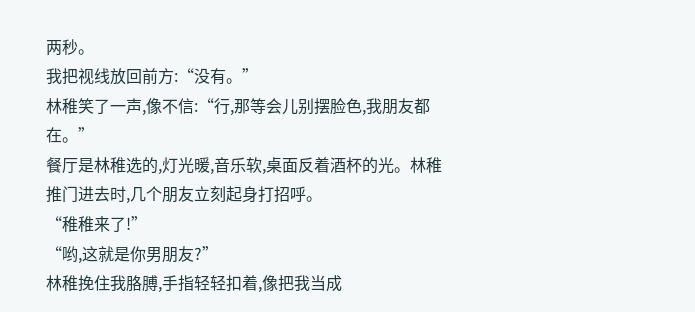两秒。
我把视线放回前方:“没有。”
林稚笑了一声,像不信:“行,那等会儿别摆脸色,我朋友都在。”
餐厅是林稚选的,灯光暖,音乐软,桌面反着酒杯的光。林稚推门进去时,几个朋友立刻起身打招呼。
“稚稚来了!”
“哟,这就是你男朋友?”
林稚挽住我胳膊,手指轻轻扣着,像把我当成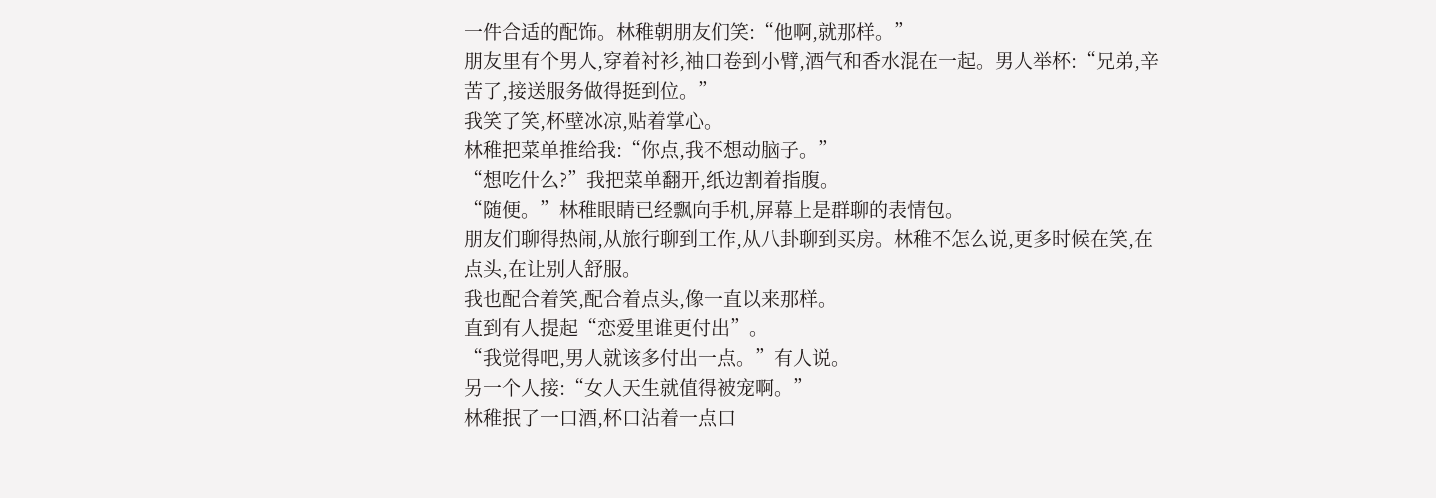一件合适的配饰。林稚朝朋友们笑:“他啊,就那样。”
朋友里有个男人,穿着衬衫,袖口卷到小臂,酒气和香水混在一起。男人举杯:“兄弟,辛苦了,接送服务做得挺到位。”
我笑了笑,杯壁冰凉,贴着掌心。
林稚把菜单推给我:“你点,我不想动脑子。”
“想吃什么?”我把菜单翻开,纸边割着指腹。
“随便。”林稚眼睛已经飘向手机,屏幕上是群聊的表情包。
朋友们聊得热闹,从旅行聊到工作,从八卦聊到买房。林稚不怎么说,更多时候在笑,在点头,在让别人舒服。
我也配合着笑,配合着点头,像一直以来那样。
直到有人提起“恋爱里谁更付出”。
“我觉得吧,男人就该多付出一点。”有人说。
另一个人接:“女人天生就值得被宠啊。”
林稚抿了一口酒,杯口沾着一点口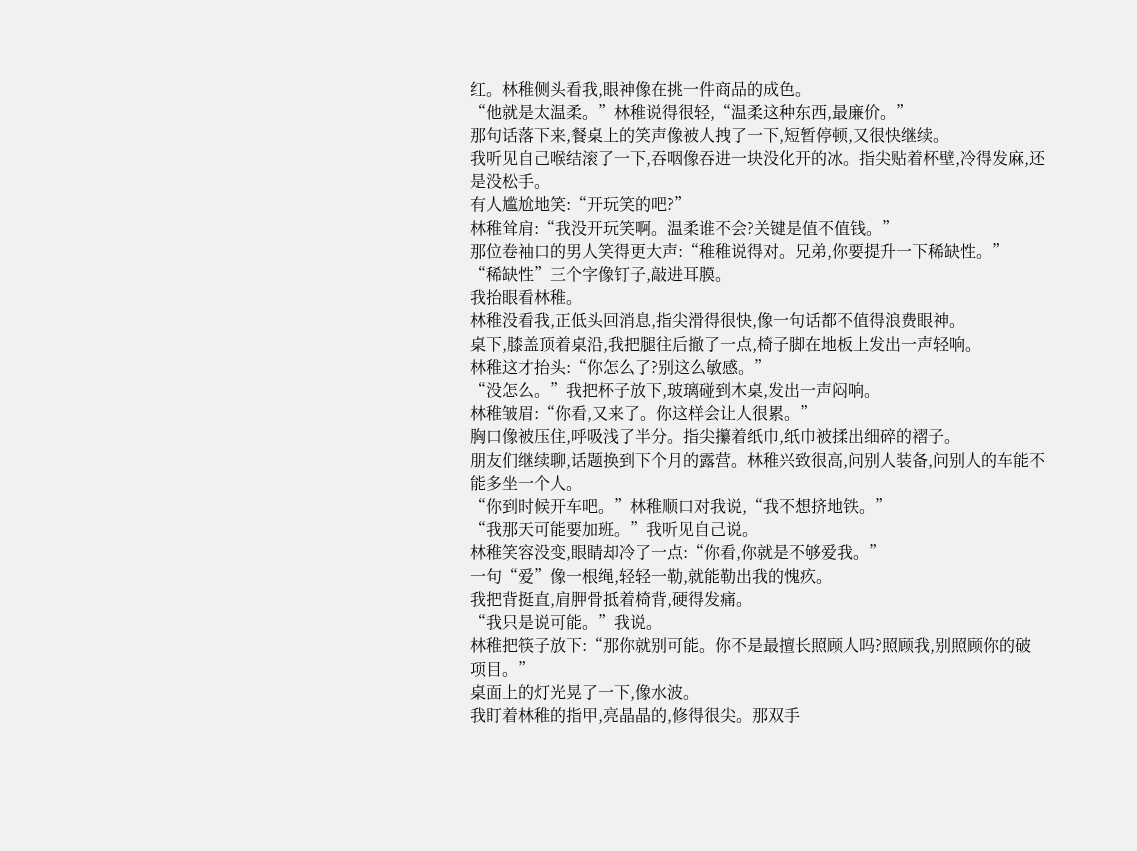红。林稚侧头看我,眼神像在挑一件商品的成色。
“他就是太温柔。”林稚说得很轻,“温柔这种东西,最廉价。”
那句话落下来,餐桌上的笑声像被人拽了一下,短暂停顿,又很快继续。
我听见自己喉结滚了一下,吞咽像吞进一块没化开的冰。指尖贴着杯壁,冷得发麻,还是没松手。
有人尴尬地笑:“开玩笑的吧?”
林稚耸肩:“我没开玩笑啊。温柔谁不会?关键是值不值钱。”
那位卷袖口的男人笑得更大声:“稚稚说得对。兄弟,你要提升一下稀缺性。”
“稀缺性”三个字像钉子,敲进耳膜。
我抬眼看林稚。
林稚没看我,正低头回消息,指尖滑得很快,像一句话都不值得浪费眼神。
桌下,膝盖顶着桌沿,我把腿往后撤了一点,椅子脚在地板上发出一声轻响。
林稚这才抬头:“你怎么了?别这么敏感。”
“没怎么。”我把杯子放下,玻璃碰到木桌,发出一声闷响。
林稚皱眉:“你看,又来了。你这样会让人很累。”
胸口像被压住,呼吸浅了半分。指尖攥着纸巾,纸巾被揉出细碎的褶子。
朋友们继续聊,话题换到下个月的露营。林稚兴致很高,问别人装备,问别人的车能不能多坐一个人。
“你到时候开车吧。”林稚顺口对我说,“我不想挤地铁。”
“我那天可能要加班。”我听见自己说。
林稚笑容没变,眼睛却冷了一点:“你看,你就是不够爱我。”
一句“爱”像一根绳,轻轻一勒,就能勒出我的愧疚。
我把背挺直,肩胛骨抵着椅背,硬得发痛。
“我只是说可能。”我说。
林稚把筷子放下:“那你就别可能。你不是最擅长照顾人吗?照顾我,别照顾你的破项目。”
桌面上的灯光晃了一下,像水波。
我盯着林稚的指甲,亮晶晶的,修得很尖。那双手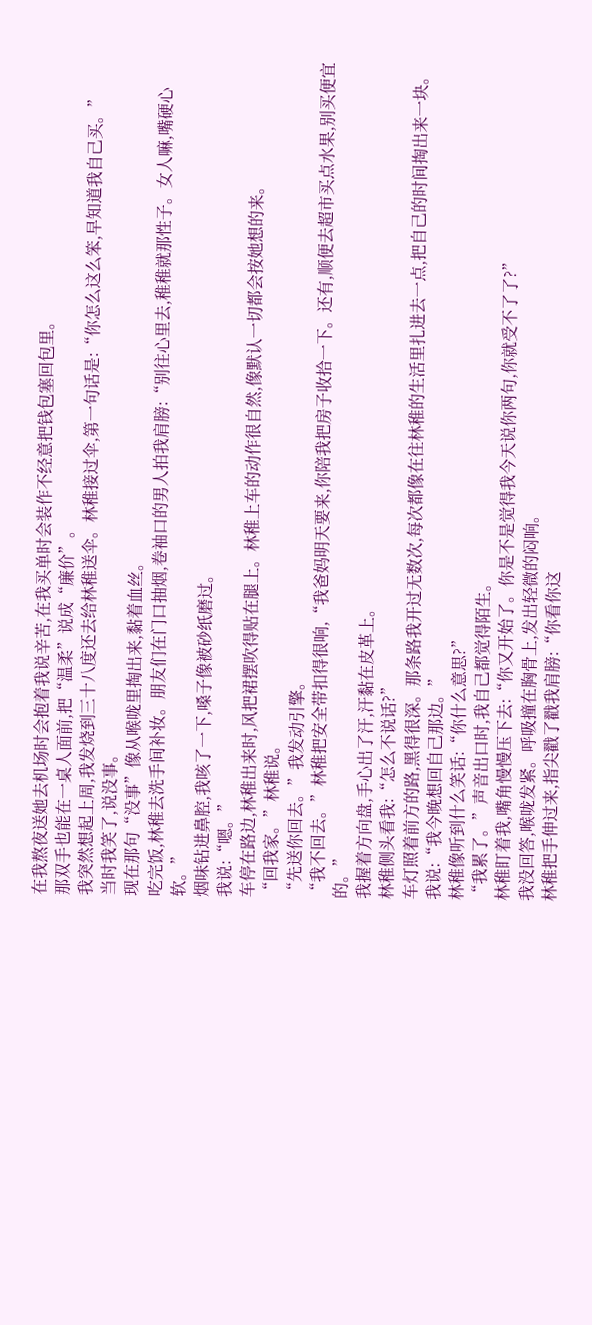在我熬夜送她去机场时会抱着我说辛苦,在我买单时会装作不经意把钱包塞回包里。
那双手也能在一桌人面前,把“温柔”说成“廉价”。
我突然想起上周,我发烧到三十八度还去给林稚送伞。林稚接过伞,第一句话是:“你怎么这么笨,早知道我自己买。”
当时我笑了,说没事。
现在那句“没事”像从喉咙里掏出来,黏着血丝。
吃完饭,林稚去洗手间补妆。朋友们在门口抽烟,卷袖口的男人拍我肩膀:“别往心里去,稚稚就那性子。女人嘛,嘴硬心软。”
烟味钻进鼻腔,我咳了一下,嗓子像被砂纸磨过。
我说:“嗯。”
车停在路边,林稚出来时,风把裙摆吹得贴在腿上。林稚上车的动作很自然,像默认一切都会按她想的来。
“回我家。”林稚说。
“先送你回去。”我发动引擎。
“我不回去。”林稚把安全带扣得很响,“我爸妈明天要来,你陪我把房子收拾一下。还有,顺便去超市买点水果,别买便宜的。”
我握着方向盘,手心出了汗,汗黏在皮革上。
林稚侧头看我:“怎么不说话?”
车灯照着前方的路,黑得很深。那条路我开过无数次,每次都像在往林稚的生活里扎进去一点,把自己的时间掏出来一块。
我说:“我今晚想回自己那边。”
林稚像听到什么笑话:“你什么意思?”
“我累了。”声音出口时,我自己都觉得陌生。
林稚盯着我,嘴角慢慢压下去:“你又开始了。你是不是觉得我今天说你两句,你就受不了了?”
我没回答,喉咙发紧。呼吸撞在胸骨上,发出轻微的闷响。
林稚把手伸过来,指尖戳了戳我肩膀:“你看你这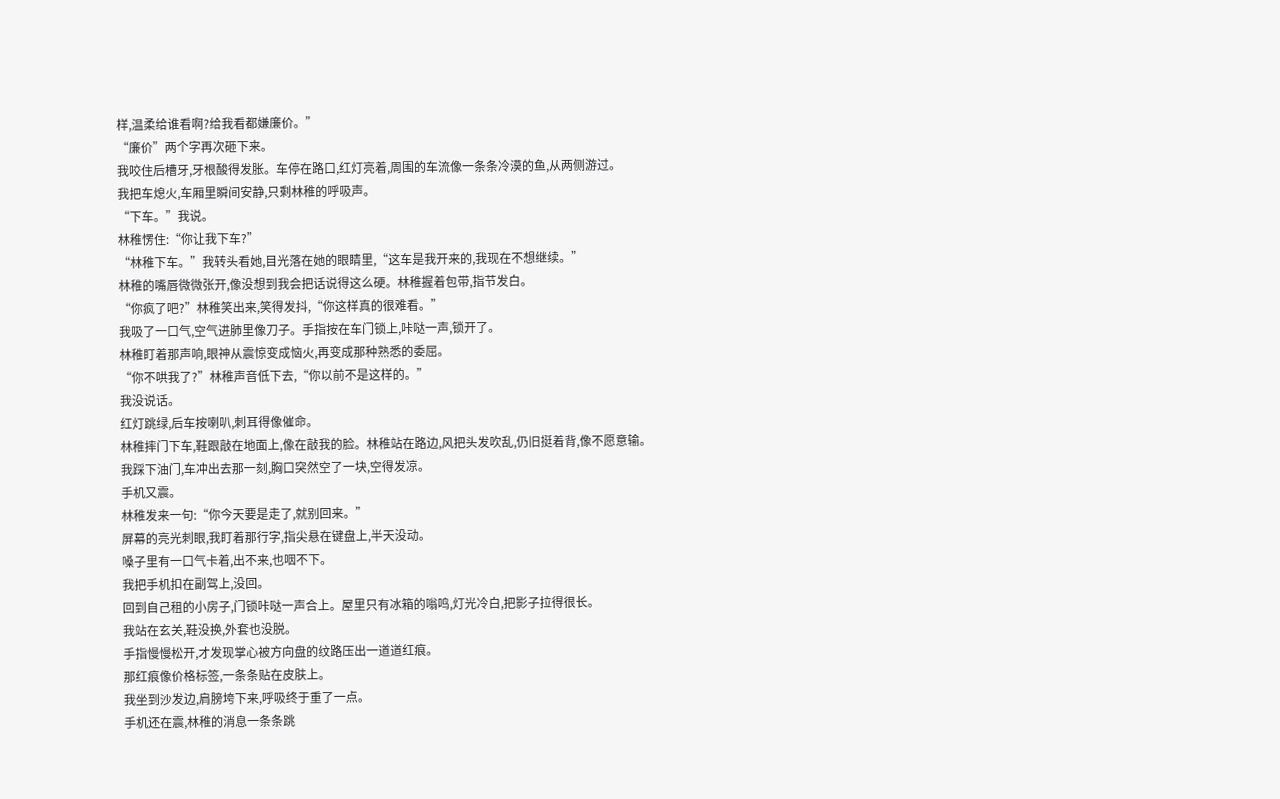样,温柔给谁看啊?给我看都嫌廉价。”
“廉价”两个字再次砸下来。
我咬住后槽牙,牙根酸得发胀。车停在路口,红灯亮着,周围的车流像一条条冷漠的鱼,从两侧游过。
我把车熄火,车厢里瞬间安静,只剩林稚的呼吸声。
“下车。”我说。
林稚愣住:“你让我下车?”
“林稚下车。”我转头看她,目光落在她的眼睛里,“这车是我开来的,我现在不想继续。”
林稚的嘴唇微微张开,像没想到我会把话说得这么硬。林稚握着包带,指节发白。
“你疯了吧?”林稚笑出来,笑得发抖,“你这样真的很难看。”
我吸了一口气,空气进肺里像刀子。手指按在车门锁上,咔哒一声,锁开了。
林稚盯着那声响,眼神从震惊变成恼火,再变成那种熟悉的委屈。
“你不哄我了?”林稚声音低下去,“你以前不是这样的。”
我没说话。
红灯跳绿,后车按喇叭,刺耳得像催命。
林稚摔门下车,鞋跟敲在地面上,像在敲我的脸。林稚站在路边,风把头发吹乱,仍旧挺着背,像不愿意输。
我踩下油门,车冲出去那一刻,胸口突然空了一块,空得发凉。
手机又震。
林稚发来一句:“你今天要是走了,就别回来。”
屏幕的亮光刺眼,我盯着那行字,指尖悬在键盘上,半天没动。
嗓子里有一口气卡着,出不来,也咽不下。
我把手机扣在副驾上,没回。
回到自己租的小房子,门锁咔哒一声合上。屋里只有冰箱的嗡鸣,灯光冷白,把影子拉得很长。
我站在玄关,鞋没换,外套也没脱。
手指慢慢松开,才发现掌心被方向盘的纹路压出一道道红痕。
那红痕像价格标签,一条条贴在皮肤上。
我坐到沙发边,肩膀垮下来,呼吸终于重了一点。
手机还在震,林稚的消息一条条跳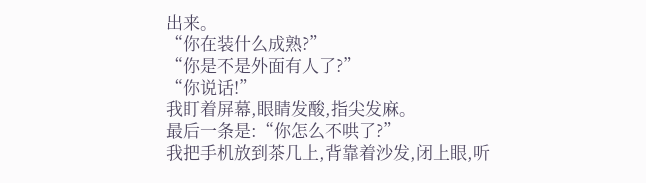出来。
“你在装什么成熟?”
“你是不是外面有人了?”
“你说话!”
我盯着屏幕,眼睛发酸,指尖发麻。
最后一条是:“你怎么不哄了?”
我把手机放到茶几上,背靠着沙发,闭上眼,听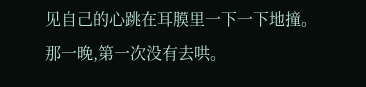见自己的心跳在耳膜里一下一下地撞。
那一晚,第一次没有去哄。